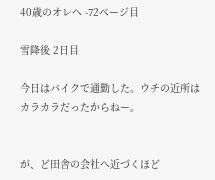40歳のオレへ -72ページ目

雪降後 2日目

今日はバイクで通勤した。ウチの近所はカラカラだったからねー。


が、ど田舎の会社へ近づくほど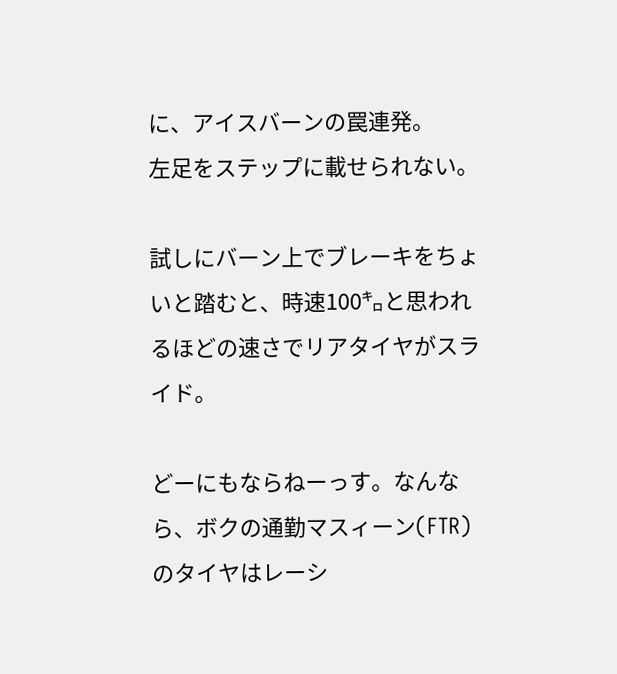に、アイスバーンの罠連発。
左足をステップに載せられない。

試しにバーン上でブレーキをちょいと踏むと、時速100㌔と思われるほどの速さでリアタイヤがスライド。

どーにもならねーっす。なんなら、ボクの通勤マスィーン(FTR)のタイヤはレーシ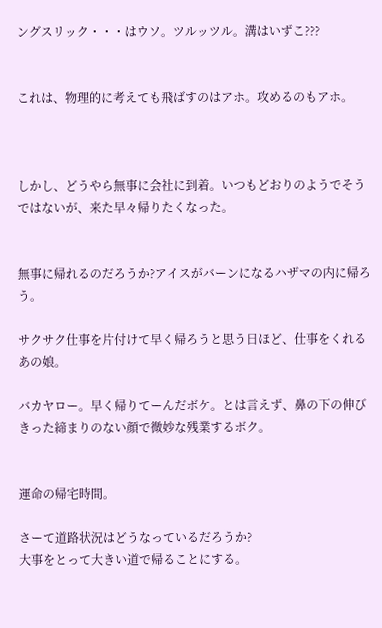ングスリック・・・はウソ。ツルッツル。溝はいずこ???


これは、物理的に考えても飛ばすのはアホ。攻めるのもアホ。



しかし、どうやら無事に会社に到着。いつもどおりのようでそうではないが、来た早々帰りたくなった。


無事に帰れるのだろうか?アイスがバーンになるハザマの内に帰ろう。

サクサク仕事を片付けて早く帰ろうと思う日ほど、仕事をくれるあの娘。

バカヤロー。早く帰りてーんだボケ。とは言えず、鼻の下の伸びきった締まりのない顔で微妙な残業するボク。


運命の帰宅時間。

さーて道路状況はどうなっているだろうか?
大事をとって大きい道で帰ることにする。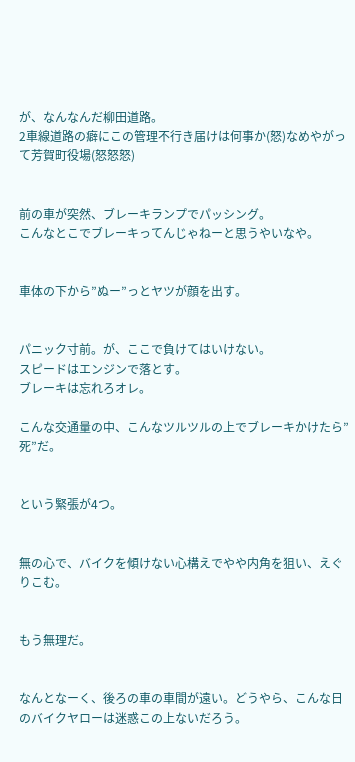が、なんなんだ柳田道路。
2車線道路の癖にこの管理不行き届けは何事か(怒)なめやがって芳賀町役場(怒怒怒)


前の車が突然、ブレーキランプでパッシング。
こんなとこでブレーキってんじゃねーと思うやいなや。


車体の下から”ぬー”っとヤツが顔を出す。


パニック寸前。が、ここで負けてはいけない。
スピードはエンジンで落とす。
ブレーキは忘れろオレ。

こんな交通量の中、こんなツルツルの上でブレーキかけたら”死”だ。


という緊張が4つ。


無の心で、バイクを傾けない心構えでやや内角を狙い、えぐりこむ。


もう無理だ。


なんとなーく、後ろの車の車間が遠い。どうやら、こんな日のバイクヤローは迷惑この上ないだろう。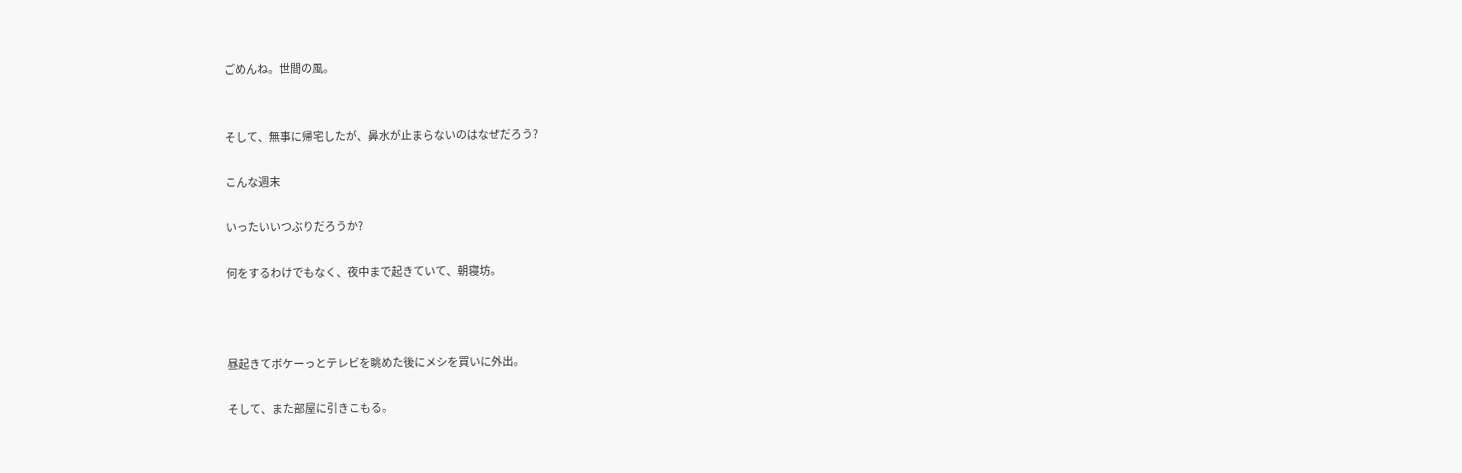ごめんね。世間の風。


そして、無事に帰宅したが、鼻水が止まらないのはなぜだろう?

こんな週末

いったいいつぶりだろうか?

何をするわけでもなく、夜中まで起きていて、朝寝坊。



昼起きてボケーっとテレビを眺めた後にメシを買いに外出。

そして、また部屋に引きこもる。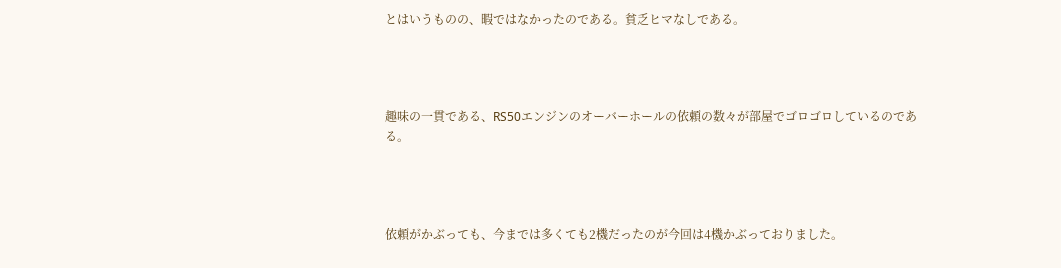とはいうものの、暇ではなかったのである。貧乏ヒマなしである。




趣味の一貫である、RS50エンジンのオーバーホールの依頼の数々が部屋でゴロゴロしているのである。




依頼がかぶっても、今までは多くても2機だったのが今回は4機かぶっておりました。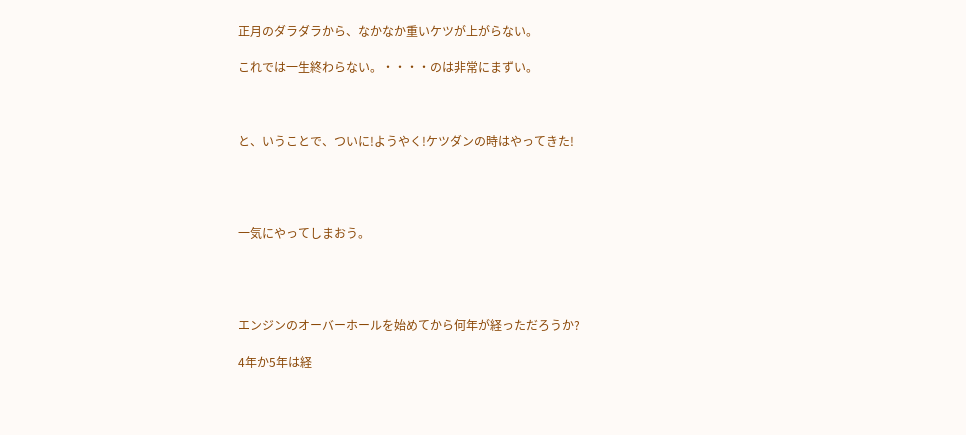正月のダラダラから、なかなか重いケツが上がらない。

これでは一生終わらない。・・・・のは非常にまずい。



と、いうことで、ついに!ようやく!ケツダンの時はやってきた!




一気にやってしまおう。




エンジンのオーバーホールを始めてから何年が経っただろうか?

4年か5年は経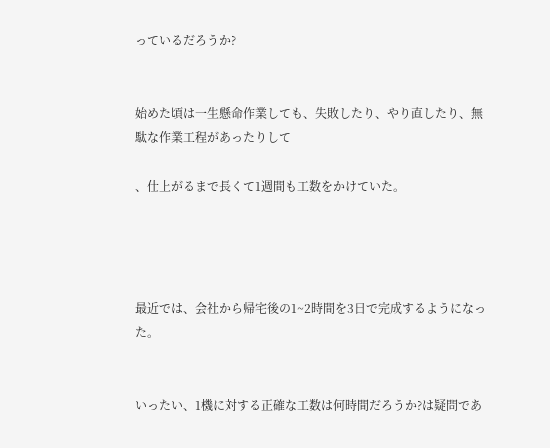っているだろうか?


始めた頃は一生懸命作業しても、失敗したり、やり直したり、無駄な作業工程があったりして

、仕上がるまで長くて1週間も工数をかけていた。




最近では、会社から帰宅後の1~2時間を3日で完成するようになった。


いったい、1機に対する正確な工数は何時間だろうか?は疑問であ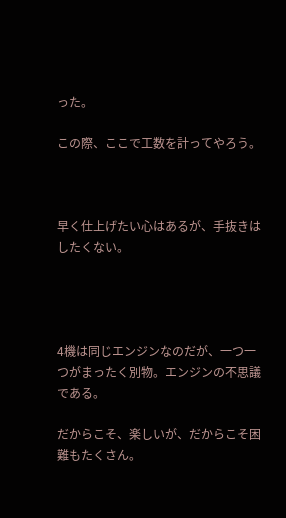った。

この際、ここで工数を計ってやろう。



早く仕上げたい心はあるが、手抜きはしたくない。




4機は同じエンジンなのだが、一つ一つがまったく別物。エンジンの不思議である。

だからこそ、楽しいが、だからこそ困難もたくさん。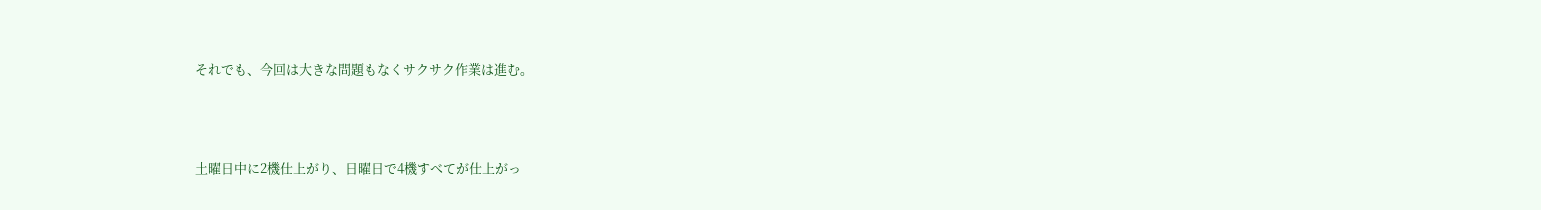それでも、今回は大きな問題もなくサクサク作業は進む。



土曜日中に2機仕上がり、日曜日で4機すべてが仕上がっ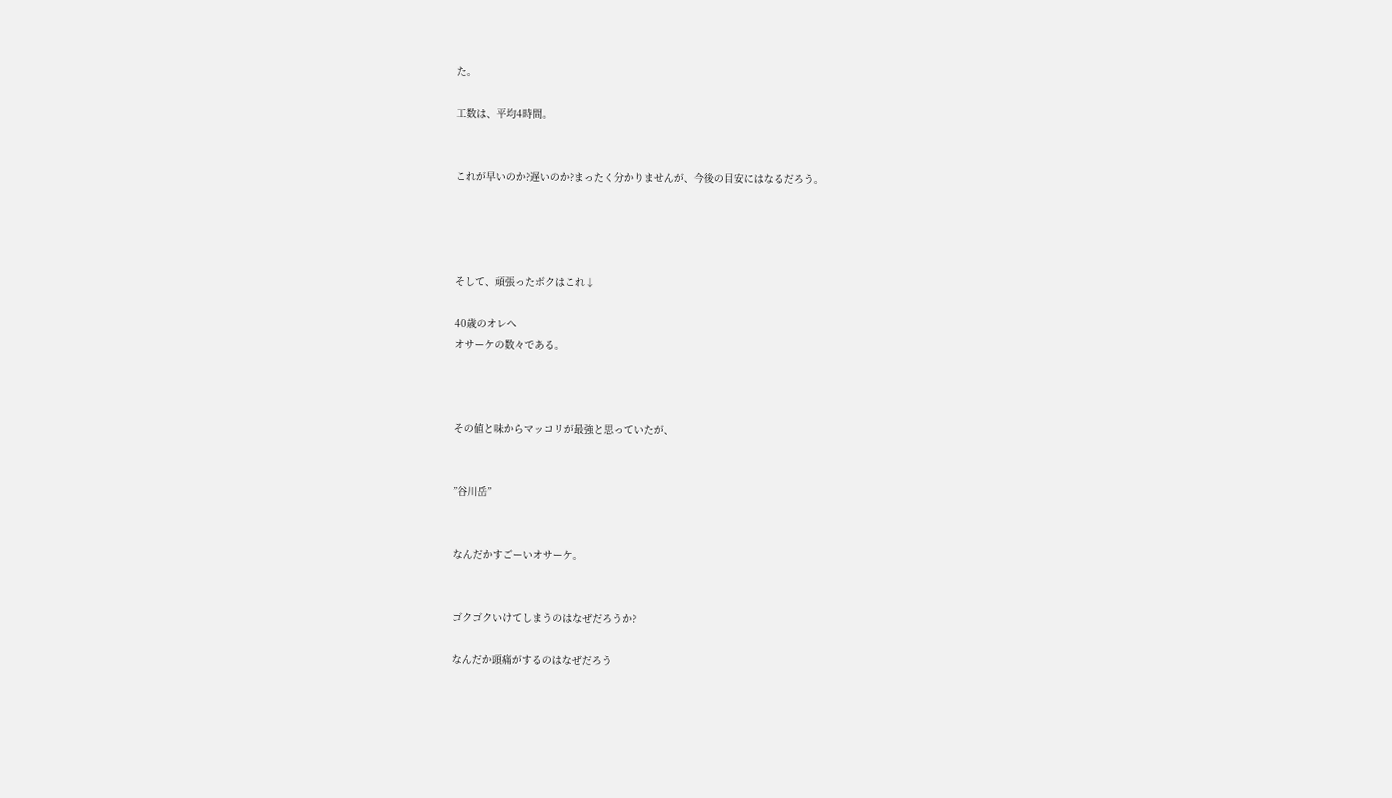た。

工数は、平均4時間。


これが早いのか?遅いのか?まったく分かりませんが、今後の目安にはなるだろう。




そして、頑張ったボクはこれ↓

40歳のオレへ
オサーケの数々である。



その値と味からマッコリが最強と思っていたが、


”谷川岳”


なんだかすごーいオサーケ。


ゴクゴクいけてしまうのはなぜだろうか?

なんだか頭痛がするのはなぜだろう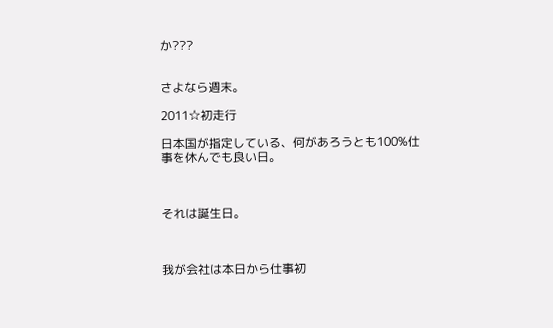か???


さよなら週末。

2011☆初走行

日本国が指定している、何があろうとも100%仕事を休んでも良い日。



それは誕生日。



我が会社は本日から仕事初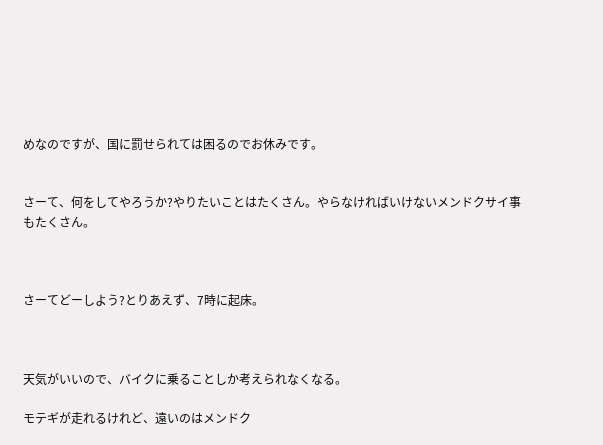めなのですが、国に罰せられては困るのでお休みです。


さーて、何をしてやろうか?やりたいことはたくさん。やらなければいけないメンドクサイ事もたくさん。



さーてどーしよう?とりあえず、7時に起床。



天気がいいので、バイクに乗ることしか考えられなくなる。

モテギが走れるけれど、遠いのはメンドク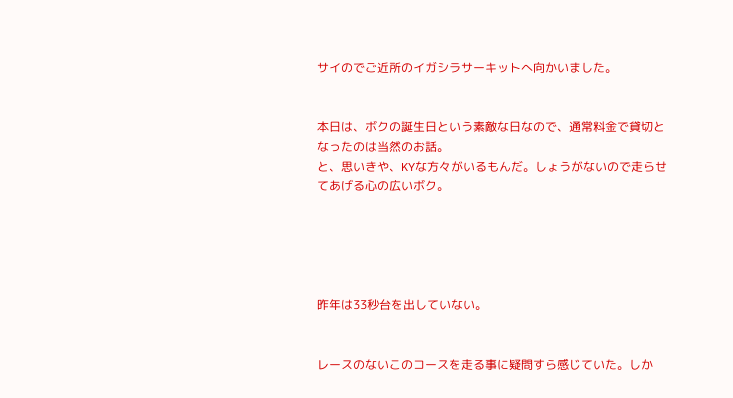サイのでご近所のイガシラサーキットへ向かいました。


本日は、ボクの誕生日という素敵な日なので、通常料金で貸切となったのは当然のお話。
と、思いきや、KYな方々がいるもんだ。しょうがないので走らせてあげる心の広いボク。





昨年は33秒台を出していない。


レースのないこのコースを走る事に疑問すら感じていた。しか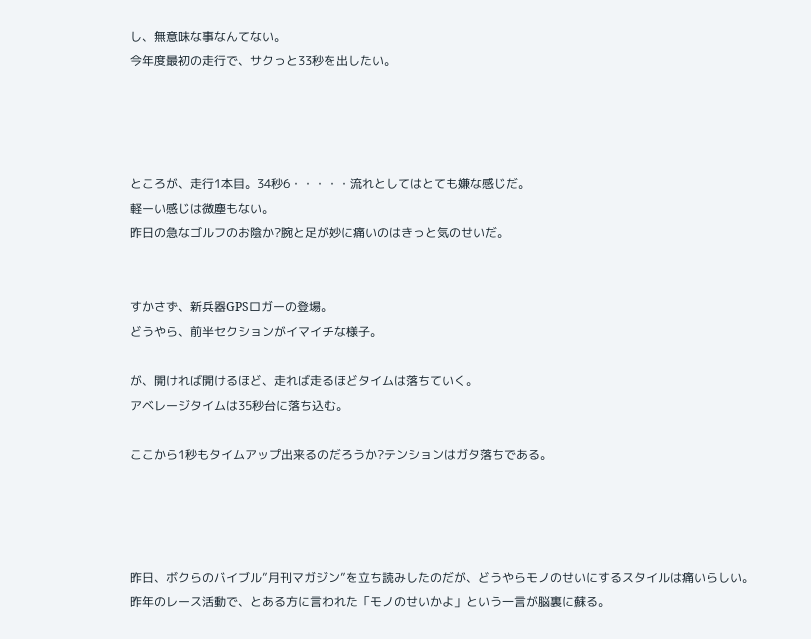し、無意味な事なんてない。
今年度最初の走行で、サクっと33秒を出したい。




ところが、走行1本目。34秒6・・・・・流れとしてはとても嫌な感じだ。
軽ーい感じは微塵もない。
昨日の急なゴルフのお陰か?腕と足が妙に痛いのはきっと気のせいだ。


すかさず、新兵器GPSロガーの登場。
どうやら、前半セクションがイマイチな様子。

が、開ければ開けるほど、走れば走るほどタイムは落ちていく。
アベレージタイムは35秒台に落ち込む。

ここから1秒もタイムアップ出来るのだろうか?テンションはガタ落ちである。




昨日、ボクらのバイブル”月刊マガジン”を立ち読みしたのだが、どうやらモノのせいにするスタイルは痛いらしい。
昨年のレース活動で、とある方に言われた「モノのせいかよ」という一言が脳裏に蘇る。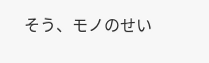そう、モノのせい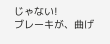じゃない!
ブレーキが、曲げ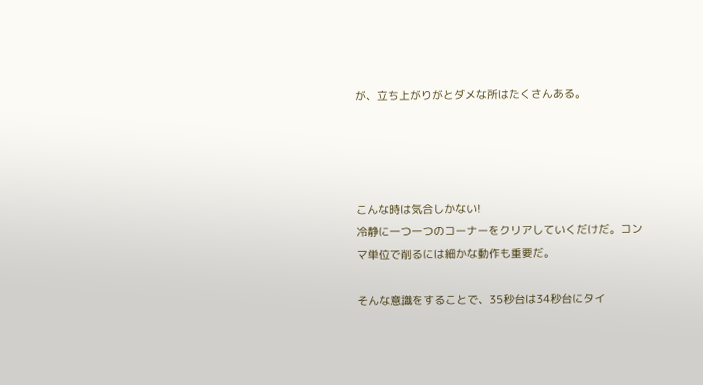が、立ち上がりがとダメな所はたくさんある。




こんな時は気合しかない!
冷静に一つ一つのコーナーをクリアしていくだけだ。コンマ単位で削るには細かな動作も重要だ。

そんな意識をすることで、35秒台は34秒台にタイ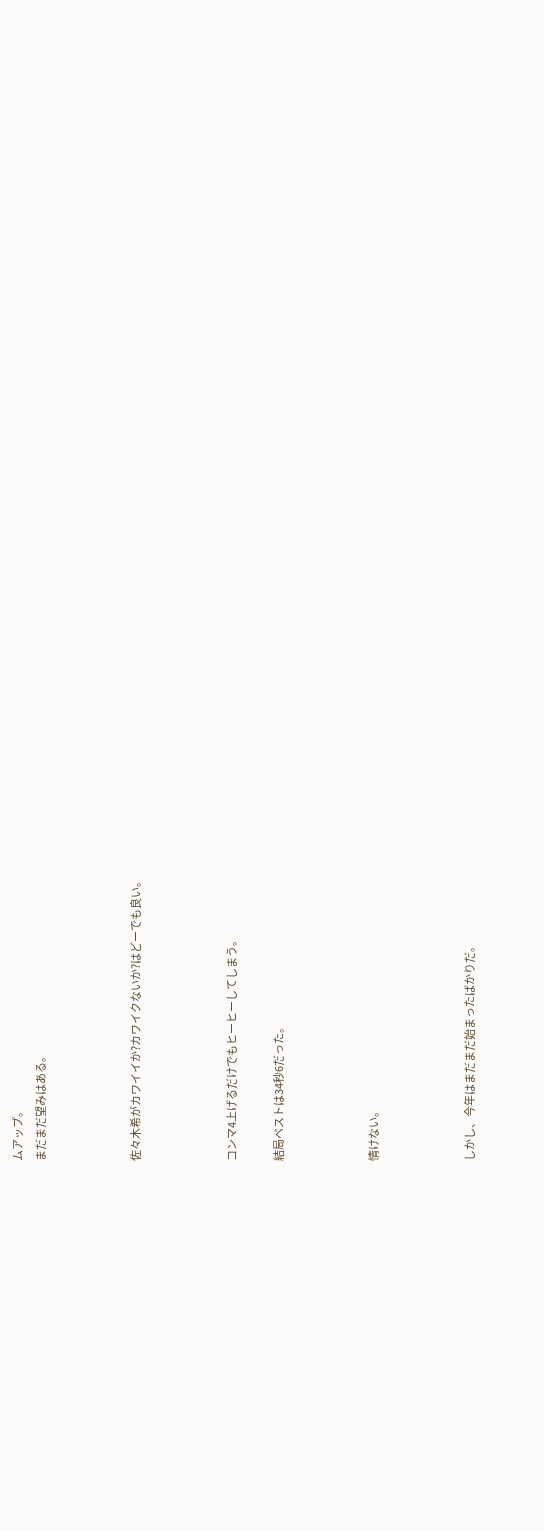ムアップ。
まだまだ望みはある。



佐々木希がカワイイか?カワイクないか?はどーでも良い。



コンマ4上げるだけでもヒーヒーしてしまう。

結局ベストは34秒6だった。



情けない。



しかし、今年はまだまだ始まったばかりだ。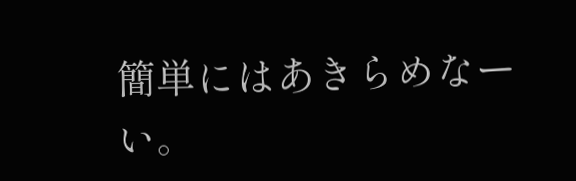簡単にはあきらめなーい。